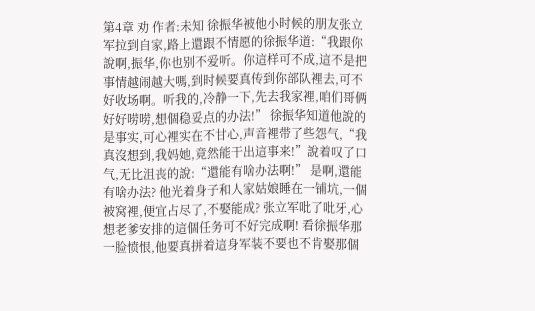第4章 劝 作者:未知 徐振华被他小时候的朋友张立军拉到自家,路上還跟不情愿的徐振华道:“我跟你說啊,振华,你也别不爱听。你這样可不成,這不是把事情越闹越大嗎,到时候要真传到你部队裡去,可不好收场啊。听我的,冷静一下,先去我家裡,咱们哥俩好好唠唠,想個稳妥点的办法!” 徐振华知道他說的是事实,可心裡实在不甘心,声音裡带了些怨气,“我真沒想到,我妈她,竟然能干出這事来!”說着叹了口气,无比沮丧的說:“還能有啥办法啊!” 是啊,還能有啥办法? 他光着身子和人家姑娘睡在一铺坑,一個被窝裡,便宜占尽了,不娶能成? 张立军吡了吡牙,心想老爹安排的這個任务可不好完成啊! 看徐振华那一脸愤恨,他要真拼着這身军装不要也不肯娶那個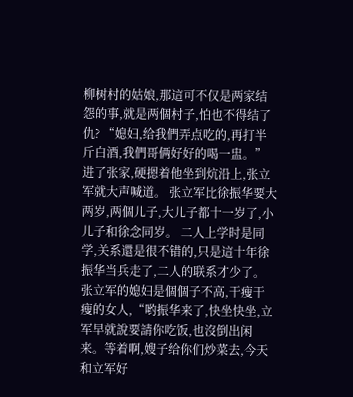柳树村的姑娘,那這可不仅是两家结怨的事,就是两個村子,怕也不得结了仇? “媳妇,给我們弄点吃的,再打半斤白酒,我們哥俩好好的喝一盅。”进了张家,硬摁着他坐到炕沿上,张立军就大声喊道。 张立军比徐振华要大两岁,两個儿子,大儿子都十一岁了,小儿子和徐念同岁。 二人上学时是同学,关系還是很不错的,只是這十年徐振华当兵走了,二人的联系才少了。 张立军的媳妇是個個子不高,干瘦干瘦的女人,“哟振华来了,快坐快坐,立军早就說要請你吃饭,也沒倒出闲来。等着啊,嫂子给你们炒菜去,今天和立军好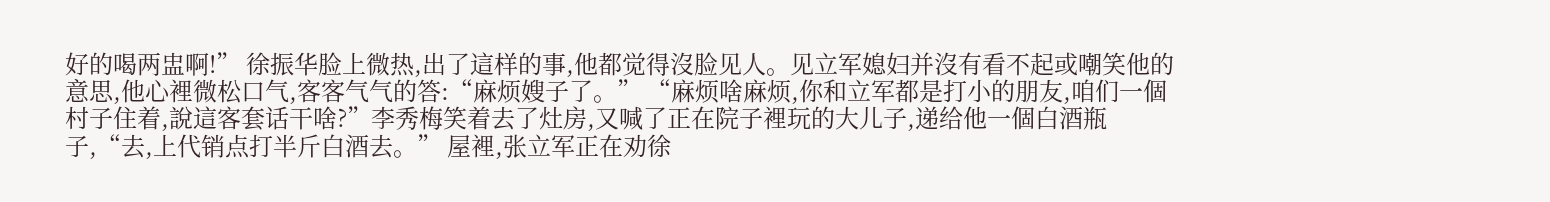好的喝两盅啊!” 徐振华脸上微热,出了這样的事,他都觉得沒脸见人。见立军媳妇并沒有看不起或嘲笑他的意思,他心裡微松口气,客客气气的答:“麻烦嫂子了。” “麻烦啥麻烦,你和立军都是打小的朋友,咱们一個村子住着,說這客套话干啥?”李秀梅笑着去了灶房,又喊了正在院子裡玩的大儿子,递给他一個白酒瓶子,“去,上代销点打半斤白酒去。” 屋裡,张立军正在劝徐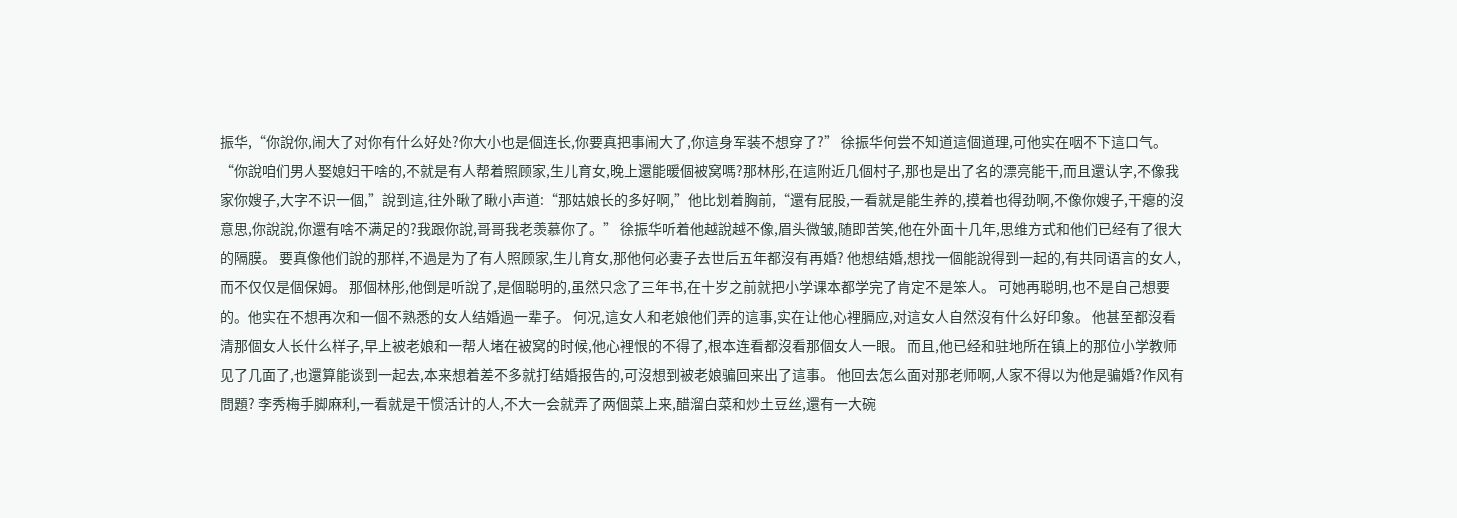振华,“你說你,闹大了对你有什么好处?你大小也是個连长,你要真把事闹大了,你這身军装不想穿了?” 徐振华何尝不知道這個道理,可他实在咽不下這口气。 “你說咱们男人娶媳妇干啥的,不就是有人帮着照顾家,生儿育女,晚上還能暖個被窝嗎?那林彤,在這附近几個村子,那也是出了名的漂亮能干,而且還认字,不像我家你嫂子,大字不识一個,”說到這,往外瞅了瞅小声道:“那姑娘长的多好啊,”他比划着胸前,“還有屁股,一看就是能生养的,摸着也得劲啊,不像你嫂子,干瘪的沒意思,你說說,你還有啥不满足的?我跟你說,哥哥我老羡慕你了。” 徐振华听着他越說越不像,眉头微皱,随即苦笑,他在外面十几年,思维方式和他们已经有了很大的隔膜。 要真像他们說的那样,不過是为了有人照顾家,生儿育女,那他何必妻子去世后五年都沒有再婚? 他想结婚,想找一個能說得到一起的,有共同语言的女人,而不仅仅是個保姆。 那個林彤,他倒是听說了,是個聪明的,虽然只念了三年书,在十岁之前就把小学课本都学完了肯定不是笨人。 可她再聪明,也不是自己想要的。他实在不想再次和一個不熟悉的女人结婚過一辈子。 何况,這女人和老娘他们弄的這事,实在让他心裡膈应,对這女人自然沒有什么好印象。 他甚至都沒看清那個女人长什么样子,早上被老娘和一帮人堵在被窝的时候,他心裡恨的不得了,根本连看都沒看那個女人一眼。 而且,他已经和驻地所在镇上的那位小学教师见了几面了,也還算能谈到一起去,本来想着差不多就打结婚报告的,可沒想到被老娘骗回来出了這事。 他回去怎么面对那老师啊,人家不得以为他是骗婚?作风有問題? 李秀梅手脚麻利,一看就是干惯活计的人,不大一会就弄了两個菜上来,醋溜白菜和炒土豆丝,還有一大碗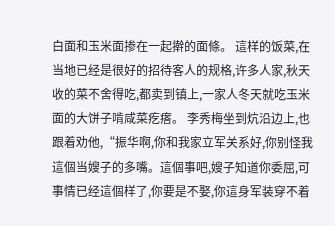白面和玉米面掺在一起擀的面條。 這样的饭菜,在当地已经是很好的招待客人的规格,许多人家,秋天收的菜不舍得吃,都卖到镇上,一家人冬天就吃玉米面的大饼子啃咸菜疙瘩。 李秀梅坐到炕沿边上,也跟着劝他,“振华啊,你和我家立军关系好,你别怪我這個当嫂子的多嘴。這個事吧,嫂子知道你委屈,可事情已经這個样了,你要是不娶,你這身军装穿不着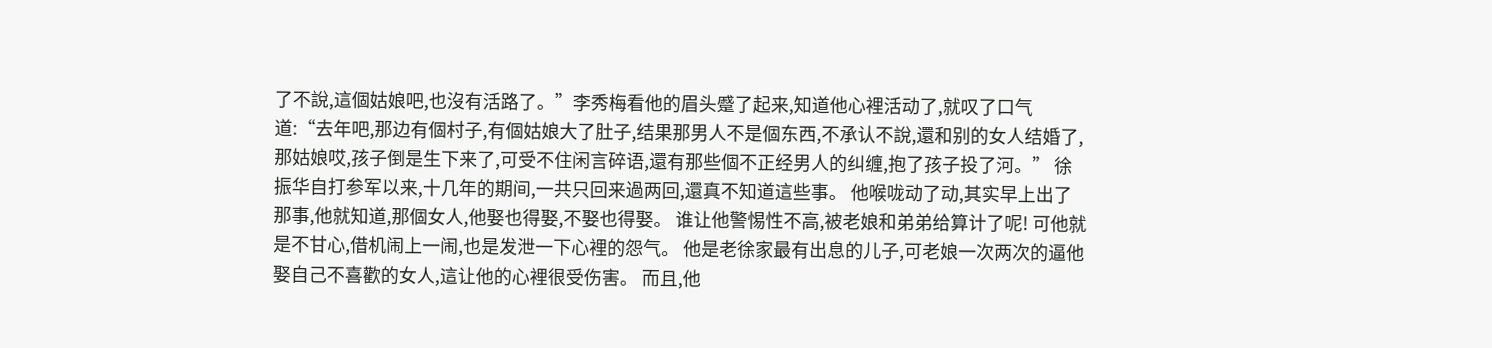了不說,這個姑娘吧,也沒有活路了。”李秀梅看他的眉头蹙了起来,知道他心裡活动了,就叹了口气道:“去年吧,那边有個村子,有個姑娘大了肚子,结果那男人不是個东西,不承认不說,還和别的女人结婚了,那姑娘哎,孩子倒是生下来了,可受不住闲言碎语,還有那些個不正经男人的纠缠,抱了孩子投了河。” 徐振华自打参军以来,十几年的期间,一共只回来過两回,還真不知道這些事。 他喉咙动了动,其实早上出了那事,他就知道,那個女人,他娶也得娶,不娶也得娶。 谁让他警惕性不高,被老娘和弟弟给算计了呢! 可他就是不甘心,借机闹上一闹,也是发泄一下心裡的怨气。 他是老徐家最有出息的儿子,可老娘一次两次的逼他娶自己不喜歡的女人,這让他的心裡很受伤害。 而且,他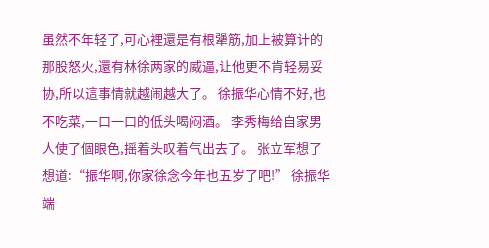虽然不年轻了,可心裡還是有根犟筋,加上被算计的那股怒火,還有林徐两家的威逼,让他更不肯轻易妥协,所以這事情就越闹越大了。 徐振华心情不好,也不吃菜,一口一口的低头喝闷酒。 李秀梅给自家男人使了個眼色,摇着头叹着气出去了。 张立军想了想道:“振华啊,你家徐念今年也五岁了吧!” 徐振华端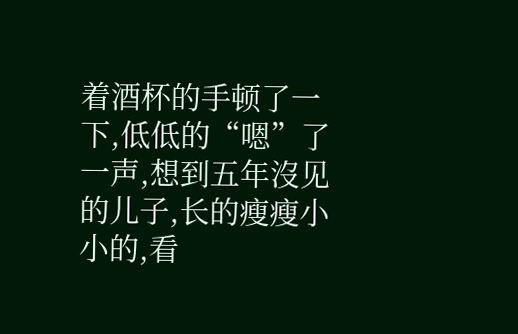着酒杯的手顿了一下,低低的“嗯”了一声,想到五年沒见的儿子,长的瘦瘦小小的,看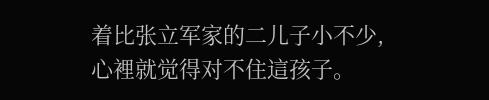着比张立军家的二儿子小不少,心裡就觉得对不住這孩子。